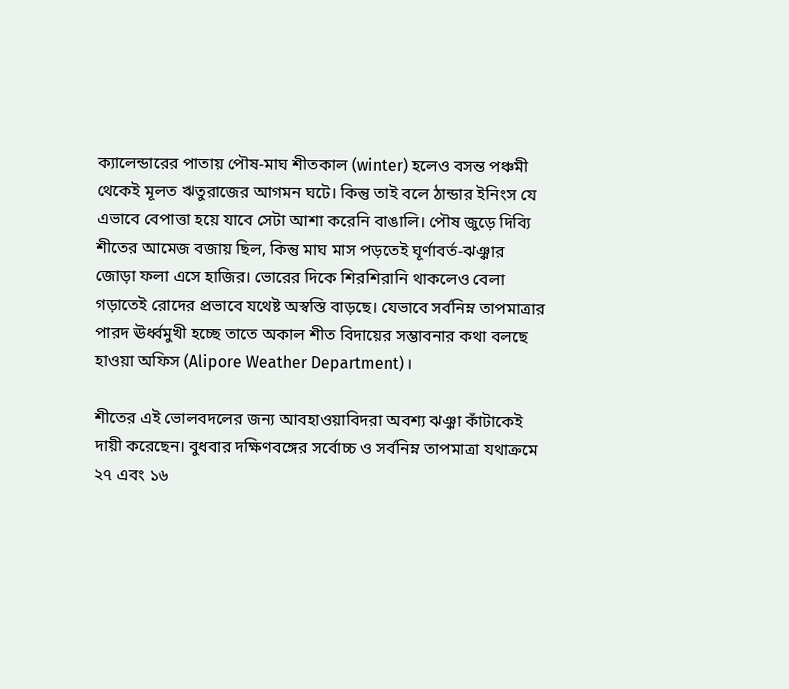ক্যালেন্ডারের পাতায় পৌষ-মাঘ শীতকাল (winter) হলেও বসন্ত পঞ্চমী থেকেই মূলত ঋতুরাজের আগমন ঘটে। কিন্তু তাই বলে ঠান্ডার ইনিংস যে এভাবে বেপাত্তা হয়ে যাবে সেটা আশা করেনি বাঙালি। পৌষ জুড়ে দিব্যি শীতের আমেজ বজায় ছিল, কিন্তু মাঘ মাস পড়তেই ঘূর্ণাবর্ত-ঝঞ্ঝার জোড়া ফলা এসে হাজির। ভোরের দিকে শিরশিরানি থাকলেও বেলা গড়াতেই রোদের প্রভাবে যথেষ্ট অস্বস্তি বাড়ছে। যেভাবে সর্বনিম্ন তাপমাত্রার পারদ ঊর্ধ্বমুখী হচ্ছে তাতে অকাল শীত বিদায়ের সম্ভাবনার কথা বলছে হাওয়া অফিস (Alipore Weather Department) ।

শীতের এই ভোলবদলের জন্য আবহাওয়াবিদরা অবশ্য ঝঞ্ঝা কাঁটাকেই দায়ী করেছেন। বুধবার দক্ষিণবঙ্গের সর্বোচ্চ ও সর্বনিম্ন তাপমাত্রা যথাক্রমে ২৭ এবং ১৬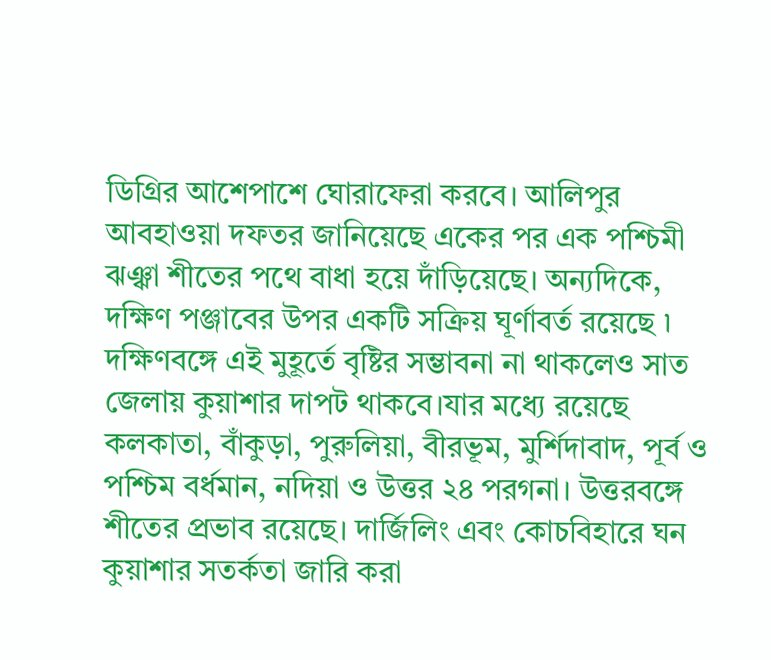ডিগ্রির আশেপাশে ঘোরাফেরা করবে। আলিপুর আবহাওয়া দফতর জানিয়েছে একের পর এক পশ্চিমী ঝঞ্ঝা শীতের পথে বাধা হয়ে দাঁড়িয়েছে। অন্যদিকে, দক্ষিণ পঞ্জাবের উপর একটি সক্রিয় ঘূর্ণাবর্ত রয়েছে ৷ দক্ষিণবঙ্গে এই মুহূর্তে বৃষ্টির সম্ভাবনা না থাকলেও সাত জেলায় কুয়াশার দাপট থাকবে।যার মধ্যে রয়েছে কলকাতা, বাঁকুড়া, পুরুলিয়া, বীরভূম, মুর্শিদাবাদ, পূর্ব ও পশ্চিম বর্ধমান, নদিয়া ও উত্তর ২৪ পরগনা। উত্তরবঙ্গে শীতের প্রভাব রয়েছে। দার্জিলিং এবং কোচবিহারে ঘন কুয়াশার সতর্কতা জারি করা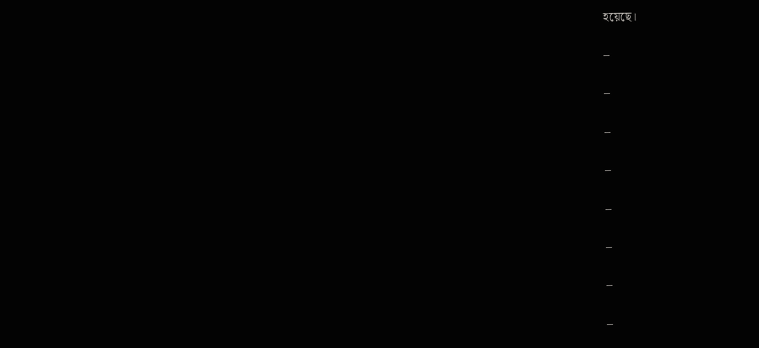হয়েছে।

–

–

–

–

–

–

–

–